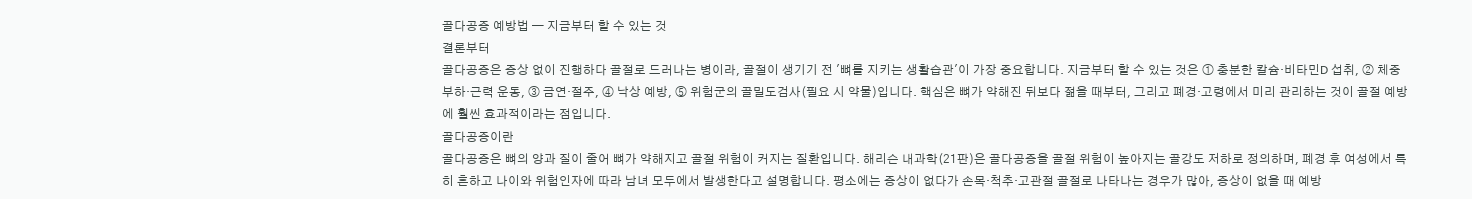골다공증 예방법 — 지금부터 할 수 있는 것
결론부터
골다공증은 증상 없이 진행하다 골절로 드러나는 병이라, 골절이 생기기 전 '뼈를 지키는 생활습관'이 가장 중요합니다. 지금부터 할 수 있는 것은 ① 충분한 칼슘·비타민D 섭취, ② 체중부하·근력 운동, ③ 금연·절주, ④ 낙상 예방, ⑤ 위험군의 골밀도검사(필요 시 약물)입니다. 핵심은 뼈가 약해진 뒤보다 젊을 때부터, 그리고 폐경·고령에서 미리 관리하는 것이 골절 예방에 훨씬 효과적이라는 점입니다.
골다공증이란
골다공증은 뼈의 양과 질이 줄어 뼈가 약해지고 골절 위험이 커지는 질환입니다. 해리슨 내과학(21판)은 골다공증을 골절 위험이 높아지는 골강도 저하로 정의하며, 폐경 후 여성에서 특히 흔하고 나이와 위험인자에 따라 남녀 모두에서 발생한다고 설명합니다. 평소에는 증상이 없다가 손목·척추·고관절 골절로 나타나는 경우가 많아, 증상이 없을 때 예방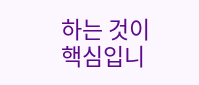하는 것이 핵심입니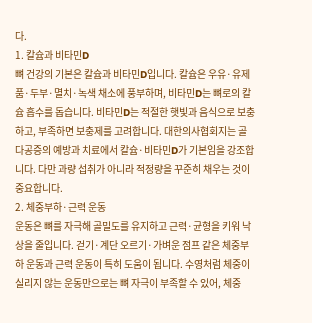다.
1. 칼슘과 비타민D
뼈 건강의 기본은 칼슘과 비타민D입니다. 칼슘은 우유·유제품·두부·멸치·녹색 채소에 풍부하며, 비타민D는 뼈로의 칼슘 흡수를 돕습니다. 비타민D는 적절한 햇빛과 음식으로 보충하고, 부족하면 보충제를 고려합니다. 대한의사협회지는 골다공증의 예방과 치료에서 칼슘·비타민D가 기본임을 강조합니다. 다만 과량 섭취가 아니라 적정량을 꾸준히 채우는 것이 중요합니다.
2. 체중부하·근력 운동
운동은 뼈를 자극해 골밀도를 유지하고 근력·균형을 키워 낙상을 줄입니다. 걷기·계단 오르기·가벼운 점프 같은 체중부하 운동과 근력 운동이 특히 도움이 됩니다. 수영처럼 체중이 실리지 않는 운동만으로는 뼈 자극이 부족할 수 있어, 체중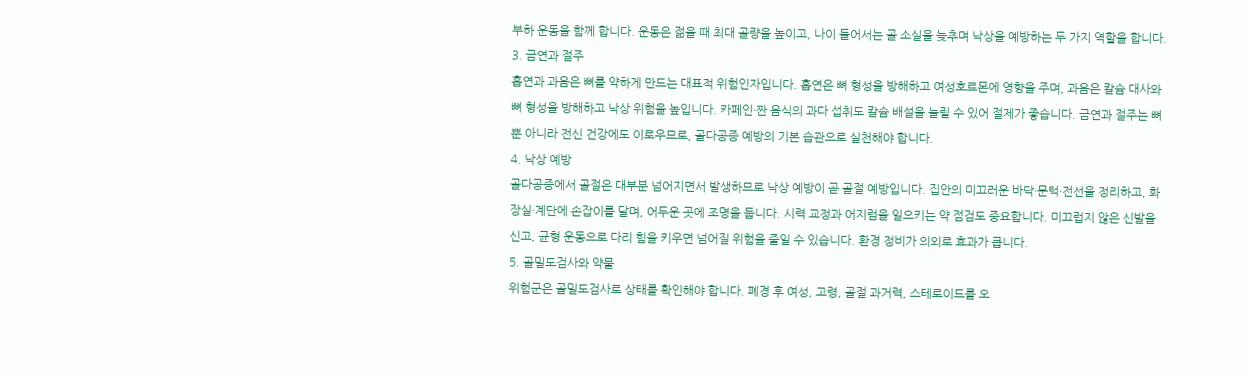부하 운동을 함께 합니다. 운동은 젊을 때 최대 골량을 높이고, 나이 들어서는 골 소실을 늦추며 낙상을 예방하는 두 가지 역할을 합니다.
3. 금연과 절주
흡연과 과음은 뼈를 약하게 만드는 대표적 위험인자입니다. 흡연은 뼈 형성을 방해하고 여성호르몬에 영향을 주며, 과음은 칼슘 대사와 뼈 형성을 방해하고 낙상 위험을 높입니다. 카페인·짠 음식의 과다 섭취도 칼슘 배설을 늘릴 수 있어 절제가 좋습니다. 금연과 절주는 뼈뿐 아니라 전신 건강에도 이로우므로, 골다공증 예방의 기본 습관으로 실천해야 합니다.
4. 낙상 예방
골다공증에서 골절은 대부분 넘어지면서 발생하므로 낙상 예방이 곧 골절 예방입니다. 집안의 미끄러운 바닥·문턱·전선을 정리하고, 화장실·계단에 손잡이를 달며, 어두운 곳에 조명을 둡니다. 시력 교정과 어지럼을 일으키는 약 점검도 중요합니다. 미끄럽지 않은 신발을 신고, 균형 운동으로 다리 힘을 키우면 넘어질 위험을 줄일 수 있습니다. 환경 정비가 의외로 효과가 큽니다.
5. 골밀도검사와 약물
위험군은 골밀도검사로 상태를 확인해야 합니다. 폐경 후 여성, 고령, 골절 과거력, 스테로이드를 오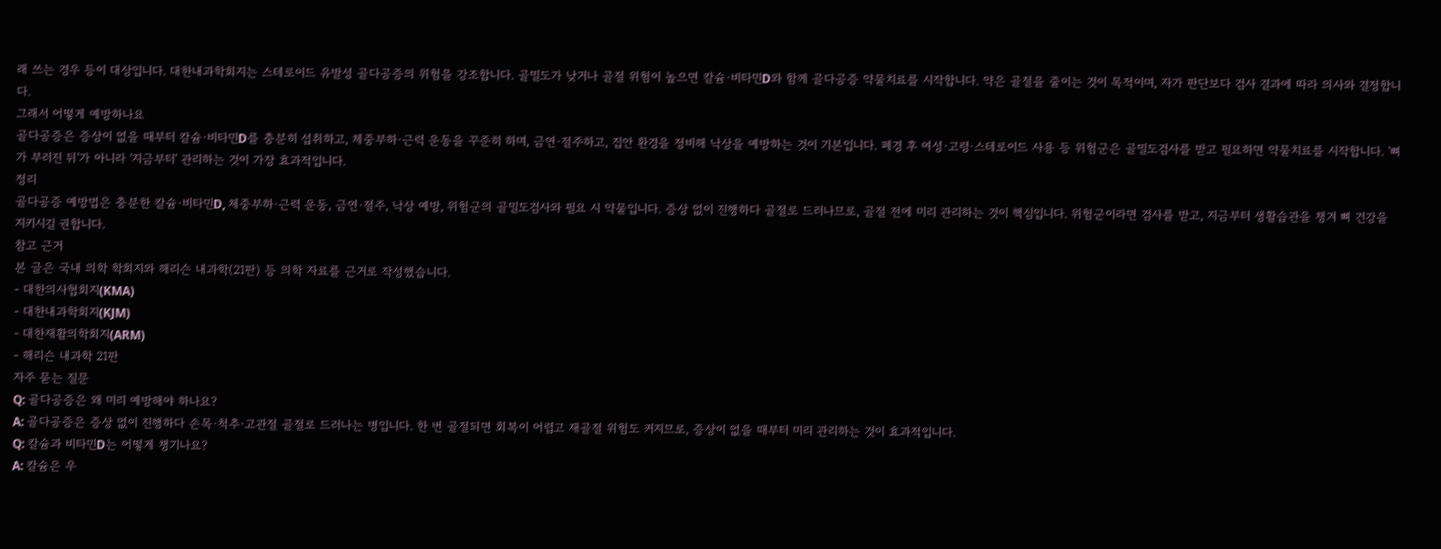래 쓰는 경우 등이 대상입니다. 대한내과학회지는 스테로이드 유발성 골다공증의 위험을 강조합니다. 골밀도가 낮거나 골절 위험이 높으면 칼슘·비타민D와 함께 골다공증 약물치료를 시작합니다. 약은 골절을 줄이는 것이 목적이며, 자가 판단보다 검사 결과에 따라 의사와 결정합니다.
그래서 어떻게 예방하나요
골다공증은 증상이 없을 때부터 칼슘·비타민D를 충분히 섭취하고, 체중부하·근력 운동을 꾸준히 하며, 금연·절주하고, 집안 환경을 정비해 낙상을 예방하는 것이 기본입니다. 폐경 후 여성·고령·스테로이드 사용 등 위험군은 골밀도검사를 받고 필요하면 약물치료를 시작합니다. '뼈가 부러진 뒤'가 아니라 '지금부터' 관리하는 것이 가장 효과적입니다.
정리
골다공증 예방법은 충분한 칼슘·비타민D, 체중부하·근력 운동, 금연·절주, 낙상 예방, 위험군의 골밀도검사와 필요 시 약물입니다. 증상 없이 진행하다 골절로 드러나므로, 골절 전에 미리 관리하는 것이 핵심입니다. 위험군이라면 검사를 받고, 지금부터 생활습관을 챙겨 뼈 건강을 지키시길 권합니다.
참고 근거
본 글은 국내 의학 학회지와 해리슨 내과학(21판) 등 의학 자료를 근거로 작성했습니다.
- 대한의사협회지(KMA)
- 대한내과학회지(KJM)
- 대한재활의학회지(ARM)
- 해리슨 내과학 21판
자주 묻는 질문
Q: 골다공증은 왜 미리 예방해야 하나요?
A: 골다공증은 증상 없이 진행하다 손목·척추·고관절 골절로 드러나는 병입니다. 한 번 골절되면 회복이 어렵고 재골절 위험도 커지므로, 증상이 없을 때부터 미리 관리하는 것이 효과적입니다.
Q: 칼슘과 비타민D는 어떻게 챙기나요?
A: 칼슘은 우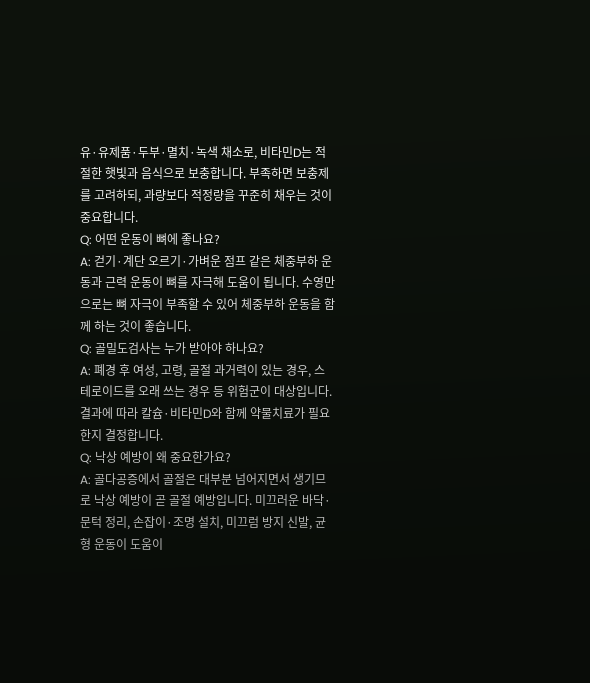유·유제품·두부·멸치·녹색 채소로, 비타민D는 적절한 햇빛과 음식으로 보충합니다. 부족하면 보충제를 고려하되, 과량보다 적정량을 꾸준히 채우는 것이 중요합니다.
Q: 어떤 운동이 뼈에 좋나요?
A: 걷기·계단 오르기·가벼운 점프 같은 체중부하 운동과 근력 운동이 뼈를 자극해 도움이 됩니다. 수영만으로는 뼈 자극이 부족할 수 있어 체중부하 운동을 함께 하는 것이 좋습니다.
Q: 골밀도검사는 누가 받아야 하나요?
A: 폐경 후 여성, 고령, 골절 과거력이 있는 경우, 스테로이드를 오래 쓰는 경우 등 위험군이 대상입니다. 결과에 따라 칼슘·비타민D와 함께 약물치료가 필요한지 결정합니다.
Q: 낙상 예방이 왜 중요한가요?
A: 골다공증에서 골절은 대부분 넘어지면서 생기므로 낙상 예방이 곧 골절 예방입니다. 미끄러운 바닥·문턱 정리, 손잡이·조명 설치, 미끄럼 방지 신발, 균형 운동이 도움이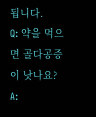됩니다.
Q: 약을 먹으면 골다공증이 낫나요?
A: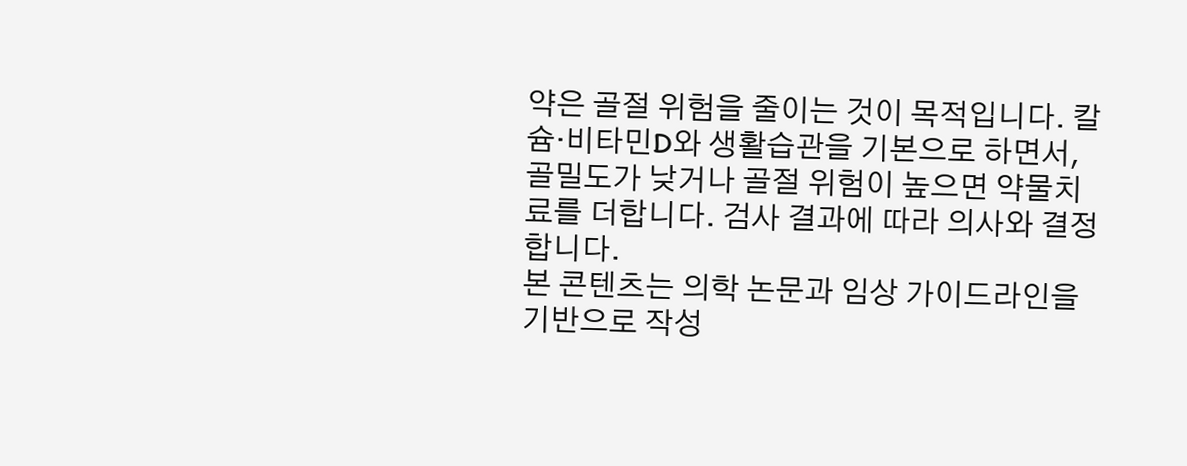약은 골절 위험을 줄이는 것이 목적입니다. 칼슘·비타민D와 생활습관을 기본으로 하면서, 골밀도가 낮거나 골절 위험이 높으면 약물치료를 더합니다. 검사 결과에 따라 의사와 결정합니다.
본 콘텐츠는 의학 논문과 임상 가이드라인을 기반으로 작성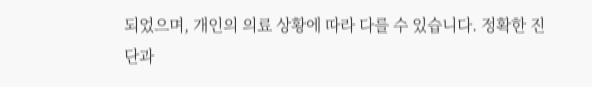되었으며, 개인의 의료 상황에 따라 다를 수 있습니다. 정확한 진단과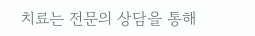치료는 전문의 상담을 통해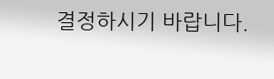결정하시기 바랍니다.